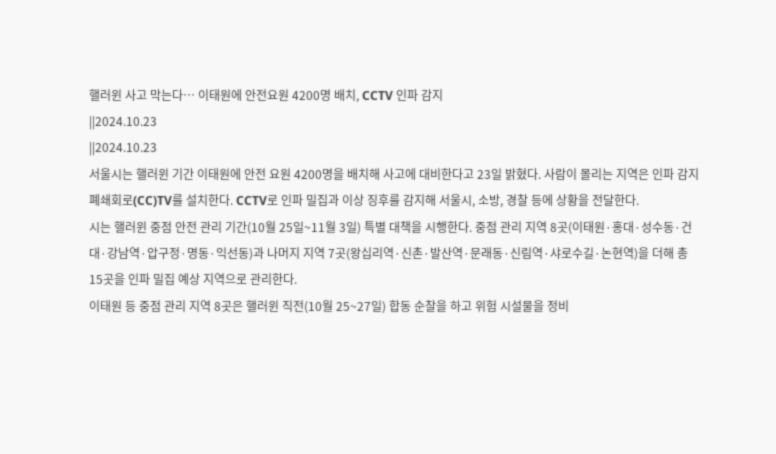핼러윈 사고 막는다… 이태원에 안전요원 4200명 배치, CCTV 인파 감지
||2024.10.23
||2024.10.23
서울시는 핼러윈 기간 이태원에 안전 요원 4200명을 배치해 사고에 대비한다고 23일 밝혔다. 사람이 몰리는 지역은 인파 감지 폐쇄회로(CC)TV를 설치한다. CCTV로 인파 밀집과 이상 징후를 감지해 서울시, 소방, 경찰 등에 상황을 전달한다.
시는 핼러윈 중점 안전 관리 기간(10월 25일~11월 3일) 특별 대책을 시행한다. 중점 관리 지역 8곳(이태원·홍대·성수동·건대·강남역·압구정·명동·익선동)과 나머지 지역 7곳(왕십리역·신촌·발산역·문래동·신림역·샤로수길·논현역)을 더해 총 15곳을 인파 밀집 예상 지역으로 관리한다.
이태원 등 중점 관리 지역 8곳은 핼러윈 직전(10월 25~27일) 합동 순찰을 하고 위험 시설물을 정비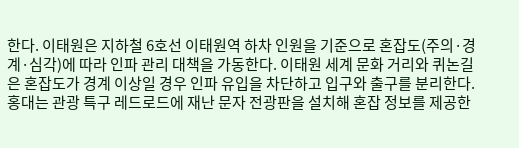한다. 이태원은 지하철 6호선 이태원역 하차 인원을 기준으로 혼잡도(주의·경계·심각)에 따라 인파 관리 대책을 가동한다. 이태원 세계 문화 거리와 퀴논길은 혼잡도가 경계 이상일 경우 인파 유입을 차단하고 입구와 출구를 분리한다.
홍대는 관광 특구 레드로드에 재난 문자 전광판을 설치해 혼잡 정보를 제공한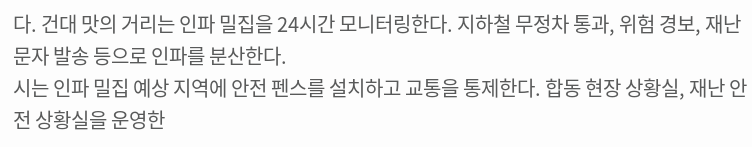다. 건대 맛의 거리는 인파 밀집을 24시간 모니터링한다. 지하철 무정차 통과, 위험 경보, 재난 문자 발송 등으로 인파를 분산한다.
시는 인파 밀집 예상 지역에 안전 펜스를 설치하고 교통을 통제한다. 합동 현장 상황실, 재난 안전 상황실을 운영한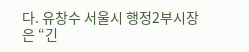다. 유창수 서울시 행정2부시장은 “긴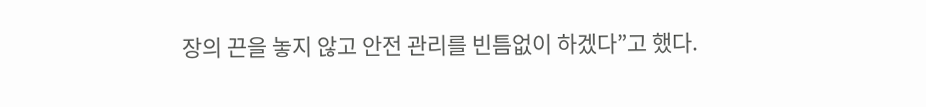장의 끈을 놓지 않고 안전 관리를 빈틈없이 하겠다”고 했다.